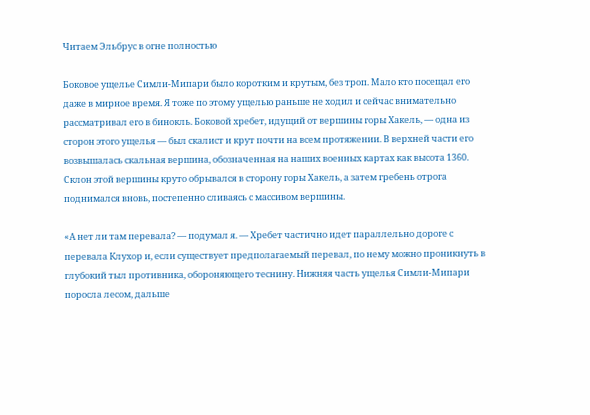Читаем Эльбрус в огне полностью

Боковое ущелье Симли-Мипари было коротким и крутым, без троп. Мало кто посещал его даже в мирное время. Я тоже по этому ущелью раньше не ходил и сейчас внимательно рассматривал его в бинокль. Боковой хребет, идущий от вершины горы Хакель, — одна из сторон этого ущелья — был скалист и крут почти на всем протяжении. В верхней части его возвышалась скальная вершина, обозначенная на наших военных картах как высота 1360. Склон этой вершины круто обрывался в сторону горы Хакель, а затем гребень отрога поднимался вновь, постепенно сливаясь с массивом вершины.

«А нет ли там перевала? — подумал я. — Хребет частично идет параллельно дороге с перевала Клухор и, если существует предполагаемый перевал, по нему можно проникнуть в глубокий тыл противника, обороняющего теснину. Нижняя часть ущелья Симли-Мипари поросла лесом, дальше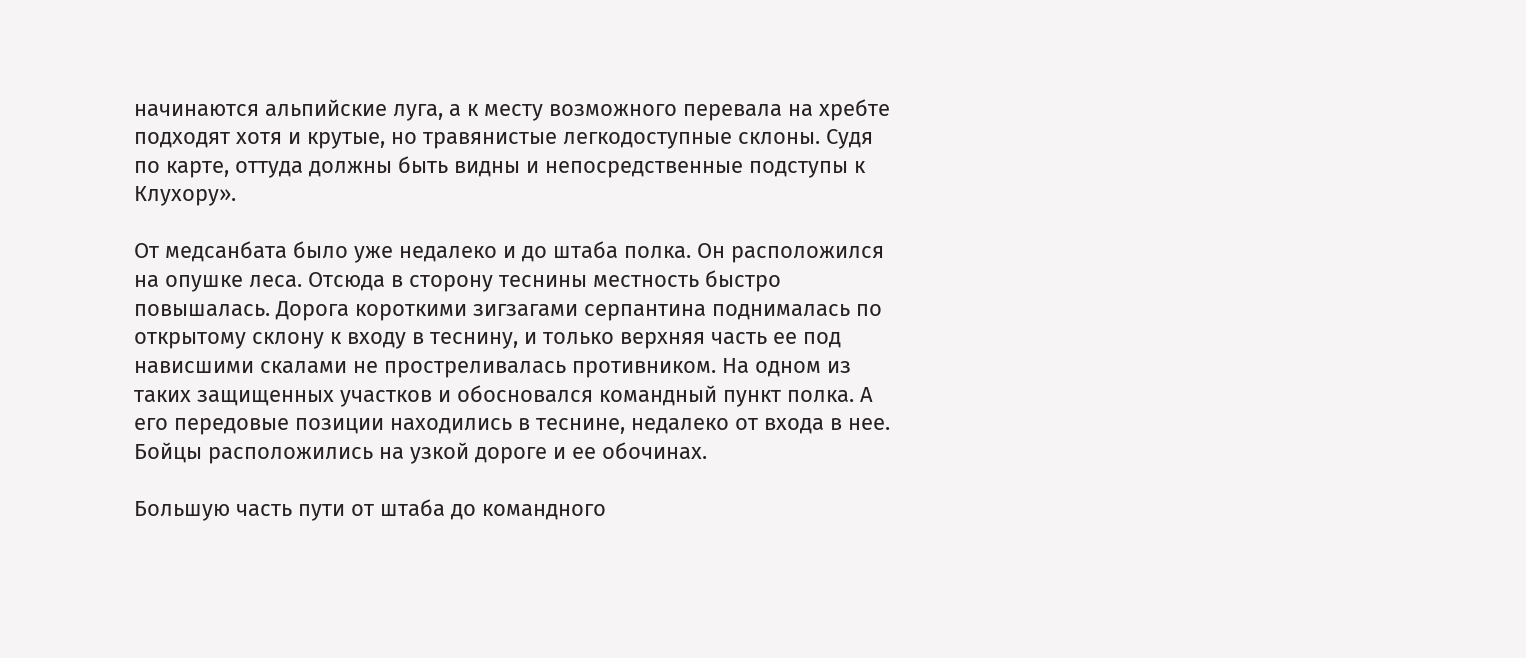начинаются альпийские луга, а к месту возможного перевала на хребте подходят хотя и крутые, но травянистые легкодоступные склоны. Судя по карте, оттуда должны быть видны и непосредственные подступы к Клухору».

От медсанбата было уже недалеко и до штаба полка. Он расположился на опушке леса. Отсюда в сторону теснины местность быстро повышалась. Дорога короткими зигзагами серпантина поднималась по открытому склону к входу в теснину, и только верхняя часть ее под нависшими скалами не простреливалась противником. На одном из таких защищенных участков и обосновался командный пункт полка. А его передовые позиции находились в теснине, недалеко от входа в нее. Бойцы расположились на узкой дороге и ее обочинах.

Большую часть пути от штаба до командного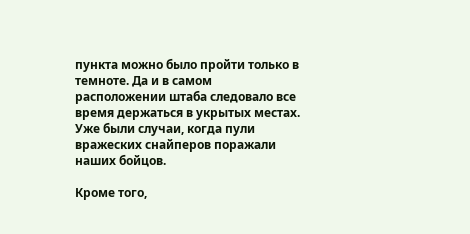пункта можно было пройти только в темноте. Да и в самом расположении штаба следовало все время держаться в укрытых местах. Уже были случаи, когда пули вражеских снайперов поражали наших бойцов.

Кроме того,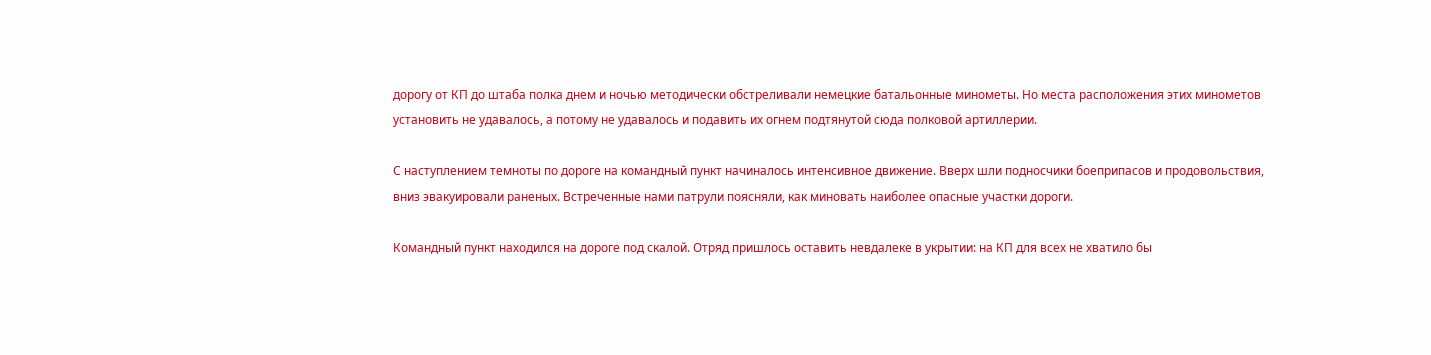дорогу от КП до штаба полка днем и ночью методически обстреливали немецкие батальонные минометы. Но места расположения этих минометов установить не удавалось, а потому не удавалось и подавить их огнем подтянутой сюда полковой артиллерии.

С наступлением темноты по дороге на командный пункт начиналось интенсивное движение. Вверх шли подносчики боеприпасов и продовольствия, вниз эвакуировали раненых. Встреченные нами патрули поясняли, как миновать наиболее опасные участки дороги.

Командный пункт находился на дороге под скалой. Отряд пришлось оставить невдалеке в укрытии: на КП для всех не хватило бы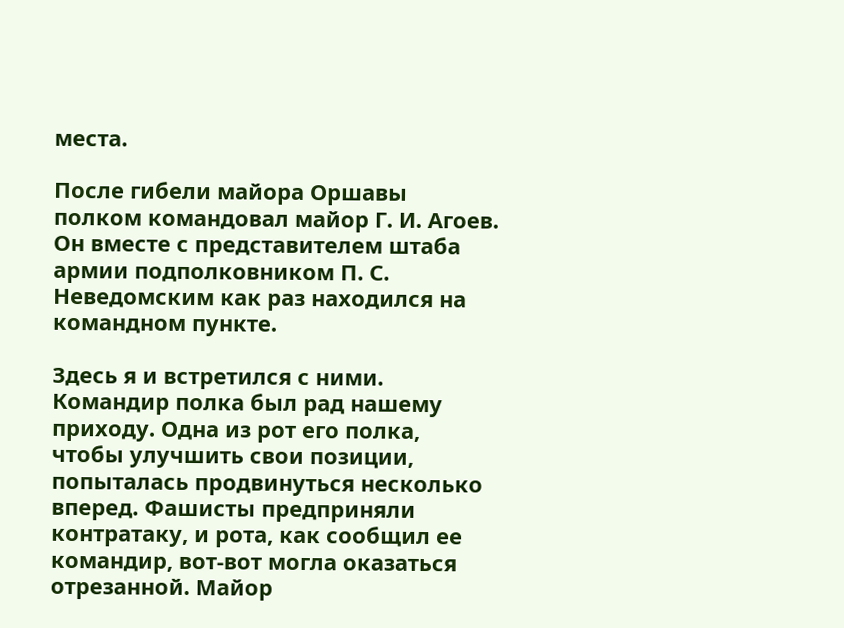места.

После гибели майора Оршавы полком командовал майор Г. И. Агоев. Он вместе с представителем штаба армии подполковником П. С. Неведомским как раз находился на командном пункте.

Здесь я и встретился с ними. Командир полка был рад нашему приходу. Одна из рот его полка, чтобы улучшить свои позиции, попыталась продвинуться несколько вперед. Фашисты предприняли контратаку, и рота, как сообщил ее командир, вот-вот могла оказаться отрезанной. Майор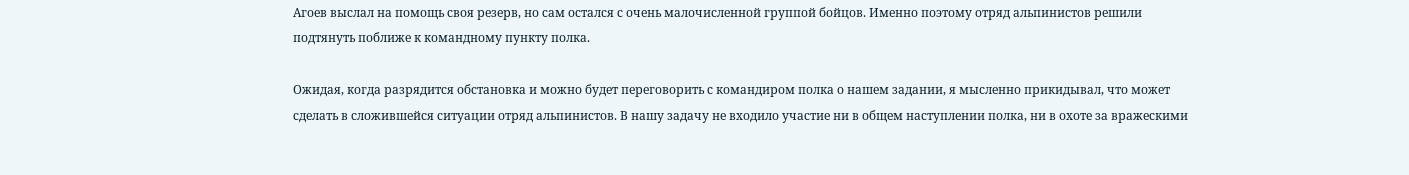Агоев выслал на помощь своя резерв, но сам остался с очень малочисленной группой бойцов. Именно поэтому отряд альпинистов решили подтянуть поближе к командному пункту полка.

Ожидая, когда разрядится обстановка и можно будет переговорить с командиром полка о нашем задании, я мысленно прикидывал, что может сделать в сложившейся ситуации отряд альпинистов. В нашу задачу не входило участие ни в общем наступлении полка, ни в охоте за вражескими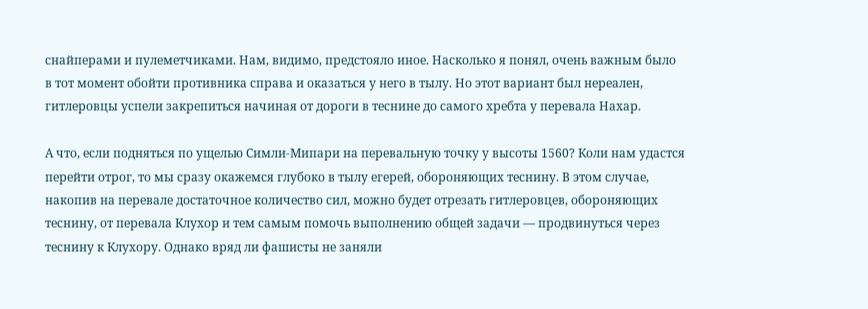снайперами и пулеметчиками. Нам, видимо, предстояло иное. Насколько я понял, очень важным было в тот момент обойти противника справа и оказаться у него в тылу. Но этот вариант был нереален, гитлеровцы успели закрепиться начиная от дороги в теснине до самого хребта у перевала Нахар.

А что, если подняться по ущелью Симли-Мипари на перевальную точку у высоты 1560? Коли нам удастся перейти отрог, то мы сразу окажемся глубоко в тылу егерей, обороняющих теснину. В этом случае, накопив на перевале достаточное количество сил, можно будет отрезать гитлеровцев, обороняющих теснину, от перевала Клухор и тем самым помочь выполнению общей задачи — продвинуться через теснину к Клухору. Однако вряд ли фашисты не заняли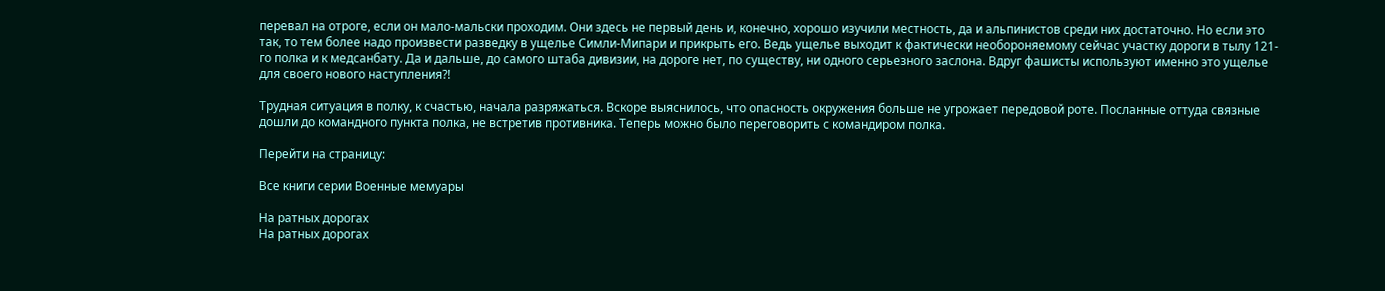перевал на отроге, если он мало-мальски проходим. Они здесь не первый день и, конечно, хорошо изучили местность, да и альпинистов среди них достаточно. Но если это так, то тем более надо произвести разведку в ущелье Симли-Мипари и прикрыть его. Ведь ущелье выходит к фактически необороняемому сейчас участку дороги в тылу 121-го полка и к медсанбату. Да и дальше, до самого штаба дивизии, на дороге нет, по существу, ни одного серьезного заслона. Вдруг фашисты используют именно это ущелье для своего нового наступления?!

Трудная ситуация в полку, к счастью, начала разряжаться. Вскоре выяснилось, что опасность окружения больше не угрожает передовой роте. Посланные оттуда связные дошли до командного пункта полка, не встретив противника. Теперь можно было переговорить с командиром полка.

Перейти на страницу:

Все книги серии Военные мемуары

На ратных дорогах
На ратных дорогах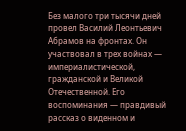Без малого три тысячи дней провел Василий Леонтьевич Абрамов на фронтах. Он участвовал в трех войнах — империалистической, гражданской и Великой Отечественной. Его воспоминания — правдивый рассказ о виденном и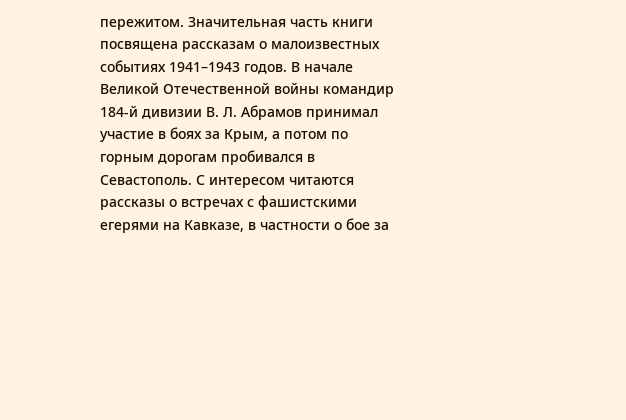пережитом. Значительная часть книги посвящена рассказам о малоизвестных событиях 1941–1943 годов. В начале Великой Отечественной войны командир 184-й дивизии В. Л. Абрамов принимал участие в боях за Крым, а потом по горным дорогам пробивался в Севастополь. С интересом читаются рассказы о встречах с фашистскими егерями на Кавказе, в частности о бое за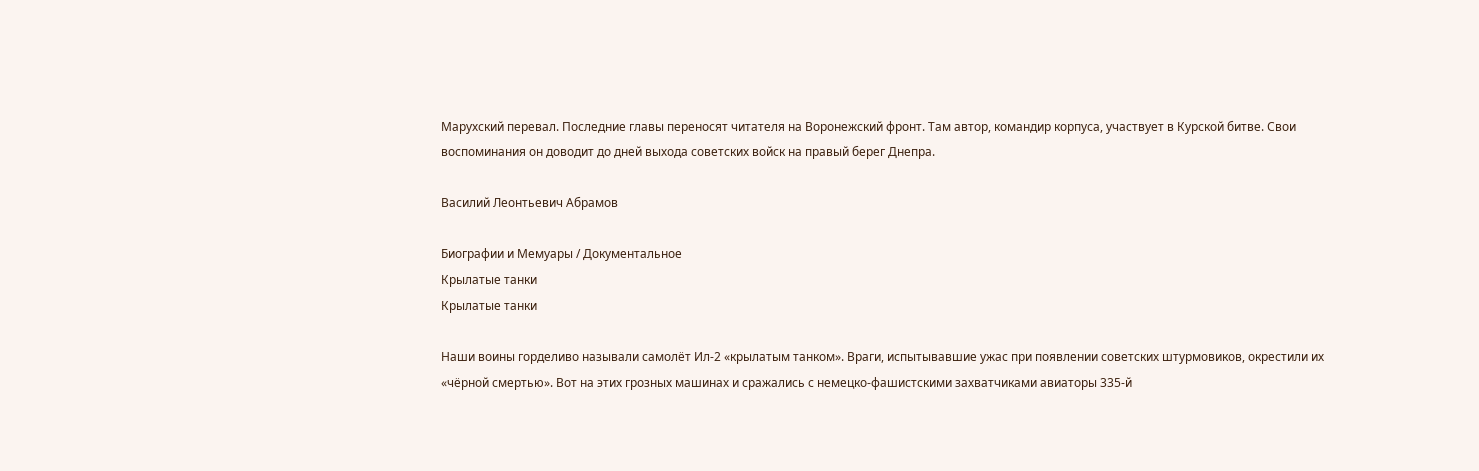Марухский перевал. Последние главы переносят читателя на Воронежский фронт. Там автор, командир корпуса, участвует в Курской битве. Свои воспоминания он доводит до дней выхода советских войск на правый берег Днепра.

Василий Леонтьевич Абрамов

Биографии и Мемуары / Документальное
Крылатые танки
Крылатые танки

Наши воины горделиво называли самолёт Ил-2 «крылатым танком». Враги, испытывавшие ужас при появлении советских штурмовиков, окрестили их «чёрной смертью». Вот на этих грозных машинах и сражались с немецко-фашистскими захватчиками авиаторы 335-й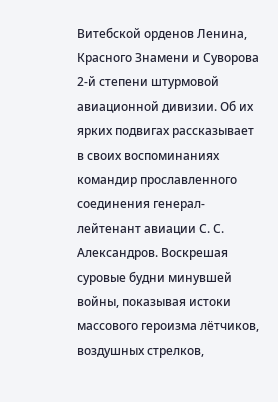Витебской орденов Ленина, Красного Знамени и Суворова 2-й степени штурмовой авиационной дивизии. Об их ярких подвигах рассказывает в своих воспоминаниях командир прославленного соединения генерал-лейтенант авиации С. С. Александров. Воскрешая суровые будни минувшей войны, показывая истоки массового героизма лётчиков, воздушных стрелков,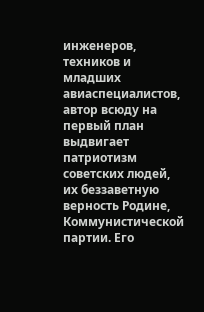инженеров, техников и младших авиаспециалистов, автор всюду на первый план выдвигает патриотизм советских людей, их беззаветную верность Родине, Коммунистической партии. Его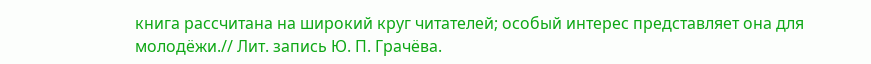книга рассчитана на широкий круг читателей; особый интерес представляет она для молодёжи.// Лит. запись Ю. П. Грачёва.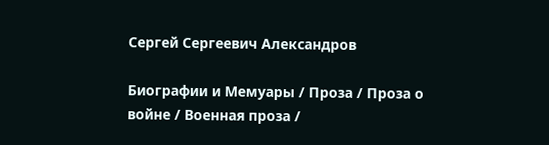Сергей Сергеевич Александров

Биографии и Мемуары / Проза / Проза о войне / Военная проза /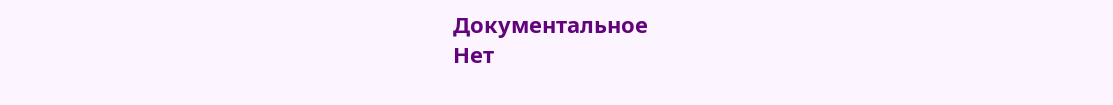Документальное
Нет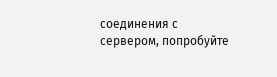соединения с сервером, попробуйте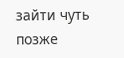зайти чуть позже